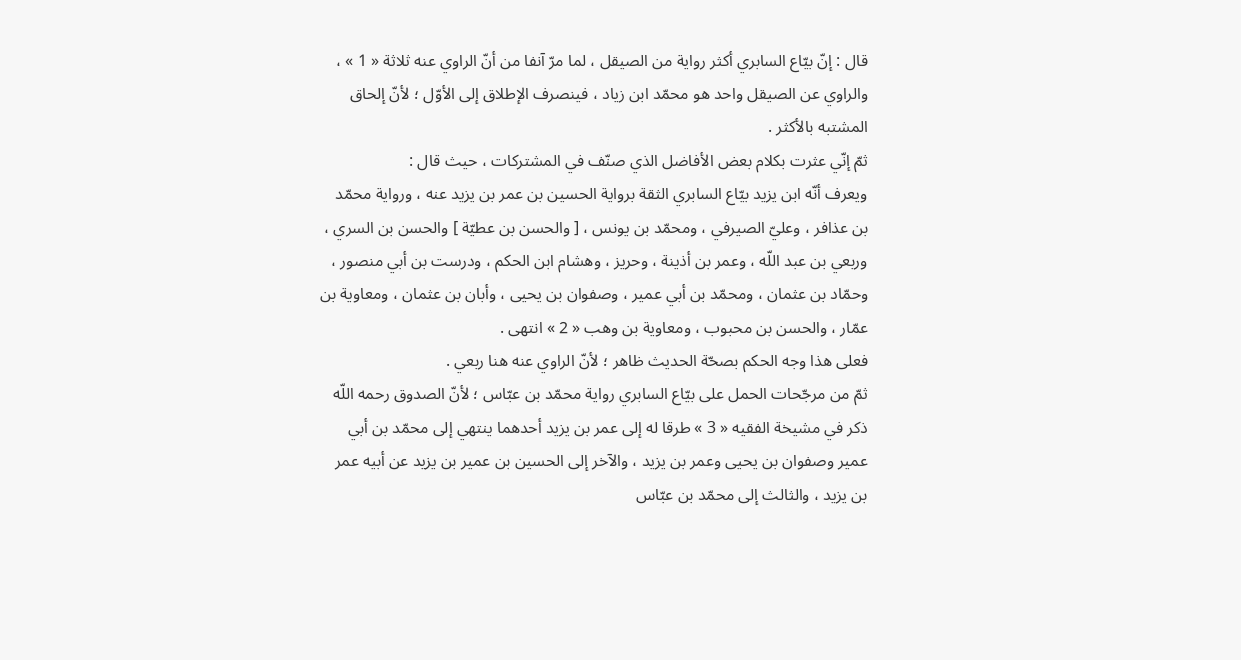قال : إنّ بيّاع السابري أكثر رواية من الصيقل ، لما مرّ آنفا من أنّ الراوي عنه ثلاثة « 1 » ، والراوي عن الصيقل واحد هو محمّد ابن زياد ، فينصرف الإطلاق إلى الأوّل ؛ لأنّ إلحاق المشتبه بالأكثر .
ثمّ إنّي عثرت بكلام بعض الأفاضل الذي صنّف في المشتركات ، حيث قال :
ويعرف أنّه ابن يزيد بيّاع السابري الثقة برواية الحسين بن عمر بن يزيد عنه ، ورواية محمّد بن عذافر ، وعليّ الصيرفي ، ومحمّد بن يونس ، [ والحسن بن عطيّة ] والحسن بن السري ، وربعي بن عبد اللّه ، وعمر بن أذينة ، وحريز ، وهشام ابن الحكم ، ودرست بن أبي منصور ، وحمّاد بن عثمان ، ومحمّد بن أبي عمير ، وصفوان بن يحيى ، وأبان بن عثمان ، ومعاوية بن عمّار ، والحسن بن محبوب ، ومعاوية بن وهب « 2 » انتهى .
فعلى هذا وجه الحكم بصحّة الحديث ظاهر ؛ لأنّ الراوي عنه هنا ربعي .
ثمّ من مرجّحات الحمل على بيّاع السابري رواية محمّد بن عبّاس ؛ لأنّ الصدوق رحمه اللّه ذكر في مشيخة الفقيه « 3 » طرقا له إلى عمر بن يزيد أحدهما ينتهي إلى محمّد بن أبي عمير وصفوان بن يحيى وعمر بن يزيد ، والآخر إلى الحسين بن عمير بن يزيد عن أبيه عمر بن يزيد ، والثالث إلى محمّد بن عبّاس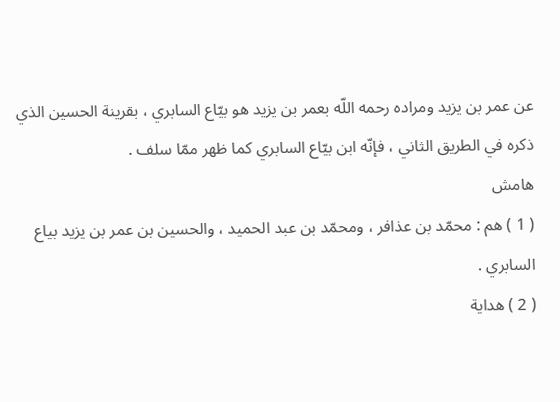عن عمر بن يزيد ومراده رحمه اللّه بعمر بن يزيد هو بيّاع السابري ، بقرينة الحسين الذي ذكره في الطريق الثاني ، فإنّه ابن بيّاع السابري كما ظهر ممّا سلف .
هامش
( 1 ) هم : محمّد بن عذافر ، ومحمّد بن عبد الحميد ، والحسين بن عمر بن يزيد بياع السابري .
( 2 ) هداية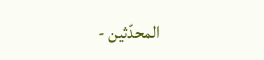المحدّثين -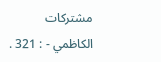مشتركات الكاظمي - : 321 .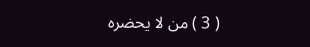( 3 ) من لا يحضره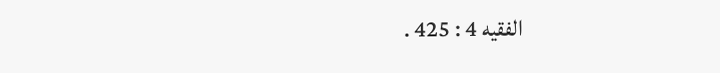الفقيه 4 : 425 .